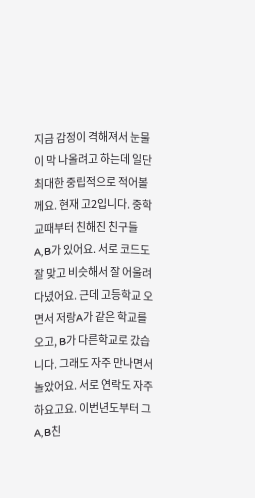지금 감정이 격해져서 눈물이 막 나올려고 하는데 일단 최대한 중립적으로 적어볼께요. 현재 고2입니다. 중학교때부터 친해진 친구들 A,B가 있어요. 서로 코드도 잘 맞고 비슷해서 잘 어울려 다녔어요. 근데 고등학교 오면서 저랑A가 같은 학교를 오고, B가 다른학교로 갔습니다. 그래도 자주 만나면서 놀았어요. 서로 연락도 자주하요고요. 이번년도부터 그 A,B친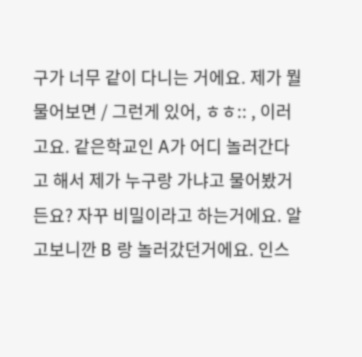구가 너무 같이 다니는 거에요. 제가 뭘 물어보면 / 그런게 있어, ㅎㅎ:: , 이러고요. 같은학교인 A가 어디 놀러간다고 해서 제가 누구랑 가냐고 물어봤거든요? 자꾸 비밀이라고 하는거에요. 알고보니깐 B 랑 놀러갔던거에요. 인스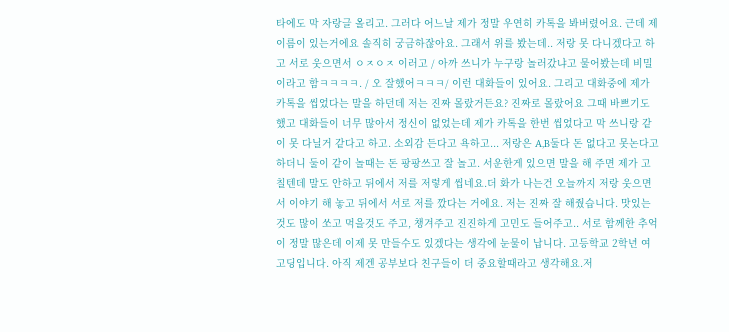타에도 막 자랑글 올리고. 그러다 어느날 제가 정말 우연히 카톡을 봐버렸어요. 근데 제 이름이 있는거에요 솔직히 궁금하잖아요. 그래서 위를 봤는데.. 저랑 못 다니겠다고 하고 서로 웃으면서 ㅇㅈㅇㅈ 이러고 / 아까 쓰니가 누구랑 놀러갔냐고 물어봤는데 비밀이라고 함ㅋㅋㅋㅋ. / 오 잘했어ㅋㅋㅋ/ 이런 대화들이 있어요. 그리고 대화중에 제가 카톡을 씹었다는 말을 하던데 저는 진짜 몰랐거든요? 진짜로 몰랐어요 그때 바쁘기도 했고 대화들이 너무 많아서 정신이 없었는데 제가 카톡을 한번 씹었다고 막 쓰니랑 같이 못 다닐거 같다고 하고. 소외감 든다고 욕하고... 저랑은 A,B둘다 돈 없다고 못논다고 하더니 둘이 같이 놀때는 돈 팡팡쓰고 잘 놀고. 서운한게 있으면 말을 해 주면 제가 고칠텐데 말도 안하고 뒤에서 저를 저렇게 씹네요.더 화가 나는건 오늘까지 저랑 웃으면서 이야기 해 놓고 뒤에서 서로 저를 깠다는 거에요. 저는 진짜 잘 해줬습니다. 맛있는것도 많이 쏘고 먹을것도 주고, 챙겨주고 진진하게 고민도 들어주고.. 서로 함께한 추억이 정말 많은데 이제 못 만들수도 있겠다는 생각에 눈물이 납니다. 고등학교 2학년 여고딩입니다. 아직 제겐 공부보다 친구들이 더 중요할때라고 생각해요.저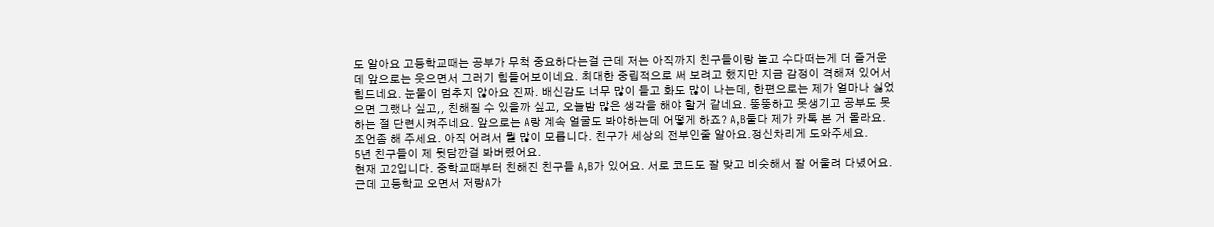도 알아요 고등학교때는 공부가 무척 중요하다는걸 근데 저는 아직까지 친구들이랑 놀고 수다떠는게 더 즐거운데 앞으로는 웃으면서 그러기 힘들어보이네요. 최대한 중립적으로 써 보려고 했지만 지금 감정이 격해져 있어서 힘드네요. 눈물이 멈추지 않아요 진짜. 배신감도 너무 많이 들고 화도 많이 나는데, 한편으로는 제가 얼마나 싫었으면 그랬나 싶고,, 친해질 수 있을까 싶고, 오늘밤 많은 생각을 해야 할거 같네요. 뚱뚱하고 못생기고 공부도 못하는 절 단련시켜주네요. 앞으로는 A랑 계속 얼굴도 봐야하는데 어떻게 하죠? A,B둘다 제가 카톡 본 거 몰라요. 조언좀 해 주세요. 아직 어려서 뭘 많이 모릅니다. 친구가 세상의 전부인줄 알아요.정신차리게 도와주세요.
5년 친구들이 제 뒷담깐걸 봐버렸어요.
현재 고2입니다. 중학교때부터 친해진 친구들 A,B가 있어요. 서로 코드도 잘 맞고 비슷해서 잘 어울려 다녔어요. 근데 고등학교 오면서 저랑A가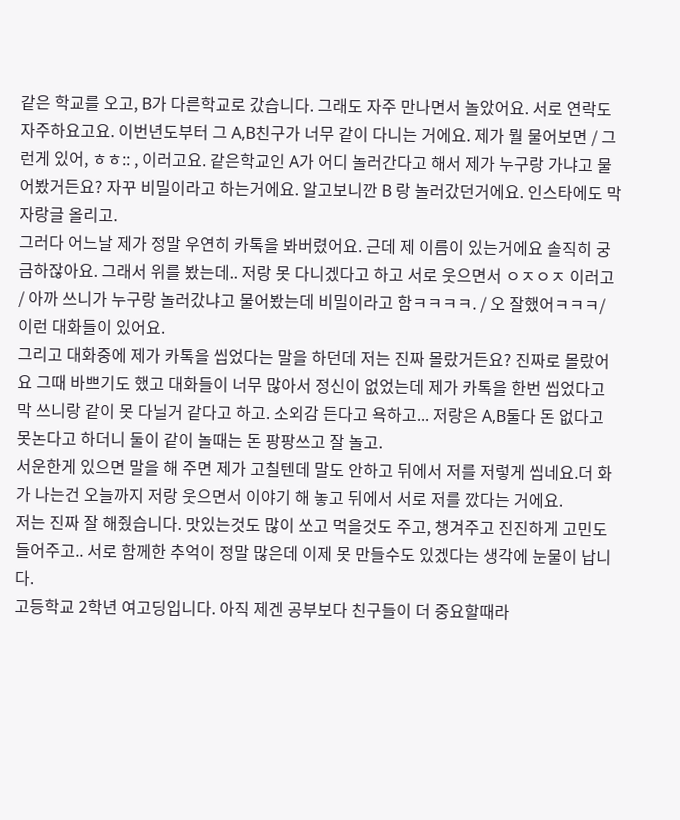같은 학교를 오고, B가 다른학교로 갔습니다. 그래도 자주 만나면서 놀았어요. 서로 연락도 자주하요고요. 이번년도부터 그 A,B친구가 너무 같이 다니는 거에요. 제가 뭘 물어보면 / 그런게 있어, ㅎㅎ:: , 이러고요. 같은학교인 A가 어디 놀러간다고 해서 제가 누구랑 가냐고 물어봤거든요? 자꾸 비밀이라고 하는거에요. 알고보니깐 B 랑 놀러갔던거에요. 인스타에도 막 자랑글 올리고.
그러다 어느날 제가 정말 우연히 카톡을 봐버렸어요. 근데 제 이름이 있는거에요 솔직히 궁금하잖아요. 그래서 위를 봤는데.. 저랑 못 다니겠다고 하고 서로 웃으면서 ㅇㅈㅇㅈ 이러고 / 아까 쓰니가 누구랑 놀러갔냐고 물어봤는데 비밀이라고 함ㅋㅋㅋㅋ. / 오 잘했어ㅋㅋㅋ/ 이런 대화들이 있어요.
그리고 대화중에 제가 카톡을 씹었다는 말을 하던데 저는 진짜 몰랐거든요? 진짜로 몰랐어요 그때 바쁘기도 했고 대화들이 너무 많아서 정신이 없었는데 제가 카톡을 한번 씹었다고 막 쓰니랑 같이 못 다닐거 같다고 하고. 소외감 든다고 욕하고... 저랑은 A,B둘다 돈 없다고 못논다고 하더니 둘이 같이 놀때는 돈 팡팡쓰고 잘 놀고.
서운한게 있으면 말을 해 주면 제가 고칠텐데 말도 안하고 뒤에서 저를 저렇게 씹네요.더 화가 나는건 오늘까지 저랑 웃으면서 이야기 해 놓고 뒤에서 서로 저를 깠다는 거에요.
저는 진짜 잘 해줬습니다. 맛있는것도 많이 쏘고 먹을것도 주고, 챙겨주고 진진하게 고민도 들어주고.. 서로 함께한 추억이 정말 많은데 이제 못 만들수도 있겠다는 생각에 눈물이 납니다.
고등학교 2학년 여고딩입니다. 아직 제겐 공부보다 친구들이 더 중요할때라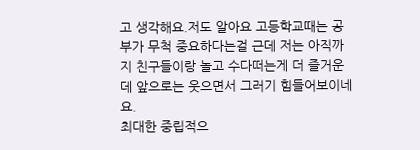고 생각해요.저도 알아요 고등학교때는 공부가 무척 중요하다는걸 근데 저는 아직까지 친구들이랑 놀고 수다떠는게 더 즐거운데 앞으로는 웃으면서 그러기 힘들어보이네요.
최대한 중립적으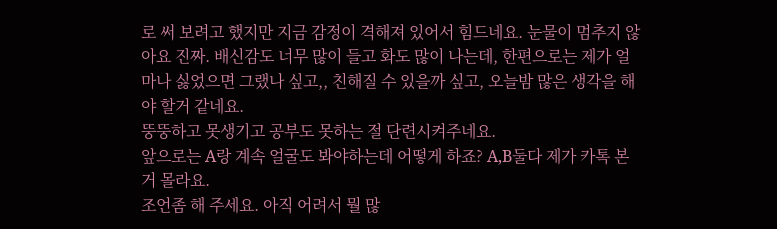로 써 보려고 했지만 지금 감정이 격해져 있어서 힘드네요. 눈물이 멈추지 않아요 진짜. 배신감도 너무 많이 들고 화도 많이 나는데, 한편으로는 제가 얼마나 싫었으면 그랬나 싶고,, 친해질 수 있을까 싶고, 오늘밤 많은 생각을 해야 할거 같네요.
뚱뚱하고 못생기고 공부도 못하는 절 단련시켜주네요.
앞으로는 A랑 계속 얼굴도 봐야하는데 어떻게 하죠? A,B둘다 제가 카톡 본 거 몰라요.
조언좀 해 주세요. 아직 어려서 뭘 많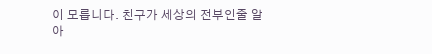이 모릅니다. 친구가 세상의 전부인줄 알아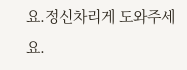요.정신차리게 도와주세요.